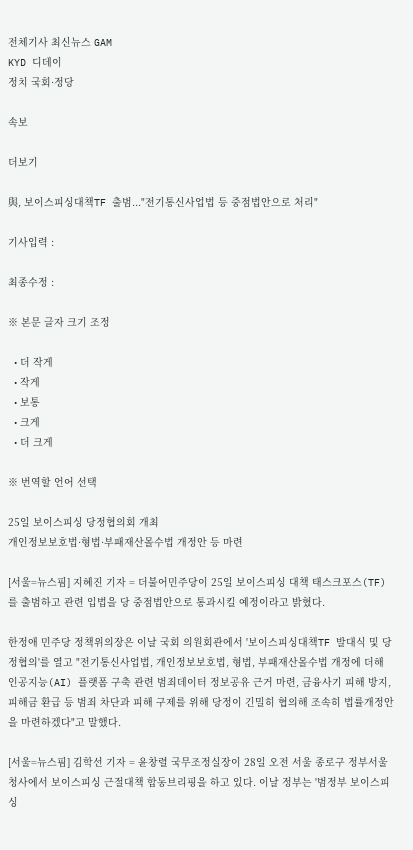전체기사 최신뉴스 GAM
KYD 디데이
정치 국회·정당

속보

더보기

與, 보이스피싱대책TF 출범..."전기통신사업법 등 중점법안으로 처리"

기사입력 :

최종수정 :

※ 본문 글자 크기 조정

  • 더 작게
  • 작게
  • 보통
  • 크게
  • 더 크게

※ 번역할 언어 선택

25일 보이스피싱 당정협의회 개최
개인정보보호법·형법·부패재산몰수법 개정안 등 마련

[서울=뉴스핌] 지혜진 기자 = 더불어민주당이 25일 보이스피싱 대책 태스크포스(TF)를 출범하고 관련 입법을 당 중점법안으로 통과시킬 예정이라고 밝혔다.

한정애 민주당 정책위의장은 이날 국회 의원회관에서 '보이스피싱대책TF 발대식 및 당정협의'를 열고 "전기통신사업법, 개인정보보호법, 형법, 부패재산몰수법 개정에 더해 인공지능(AI) 플랫폼 구축 관련 범죄데이터 정보공유 근거 마련, 금융사기 피해 방지, 피해금 환급 등 범죄 차단과 피해 구제를 위해 당정이 긴밀히 협의해 조속히 법률개정안을 마련하겠다"고 말했다.

[서울=뉴스핌] 김학선 기자 = 윤창렬 국무조정실장이 28일 오전 서울 종로구 정부서울청사에서 보이스피싱 근절대책 합동브리핑을 하고 있다. 이날 정부는 '범정부 보이스피싱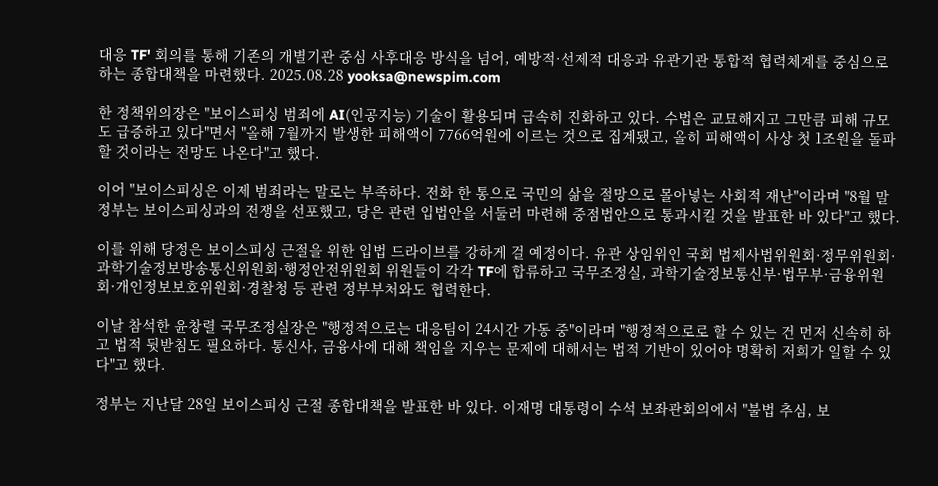대응 TF' 회의를 통해 기존의 개별기관 중심 사후대응 방식을 넘어, 예방적·선제적 대응과 유관기관 통합적 협력체계를 중심으로 하는 종합대책을 마련했다. 2025.08.28 yooksa@newspim.com

한 정책위의장은 "보이스피싱 범죄에 AI(인공지능) 기술이 활용되며 급속히 진화하고 있다. 수법은 교묘해지고 그만큼 피해 규모도 급증하고 있다"면서 "올해 7월까지 발생한 피해액이 7766억원에 이르는 것으로 집계됐고, 올히 피해액이 사상 첫 1조원을 돌파할 것이라는 전망도 나온다"고 했다.

이어 "보이스피싱은 이제 범죄라는 말로는 부족하다. 전화 한 통으로 국민의 삶을 절망으로 몰아넣는 사회적 재난"이라며 "8월 말 정부는 보이스피싱과의 전쟁을 선포했고, 당은 관련 입법안을 서둘러 마련해 중점법안으로 통과시킬 것을 발표한 바 있다"고 했다.

이를 위해 당정은 보이스피싱 근절을 위한 입법 드라이브를 강하게 걸 예정이다. 유관 상임위인 국회 법제사법위원회·정무위원회·과학기술정보방송통신위원회·행정안전위원회 위원들이 각각 TF에 합류하고 국무조정실, 과학기술정보통신부·법무부·금융위원회·개인정보보호위원회·경찰청 등 관련 정부부처와도 협력한다.

이날 참석한 윤창렬 국무조정실장은 "행정적으로는 대응팀이 24시간 가동 중"이라며 "행정적으로로 할 수 있는 건 먼저 신속히 하고 법적 뒷받침도 필요하다. 통신사, 금융사에 대해 책임을 지우는 문제에 대해서는 법적 기반이 있어야 명확히 저희가 일할 수 있다"고 했다.

정부는 지난달 28일 보이스피싱 근절 종합대책을 발표한 바 있다. 이재명 대통령이 수석 보좌관회의에서 "불법 추심, 보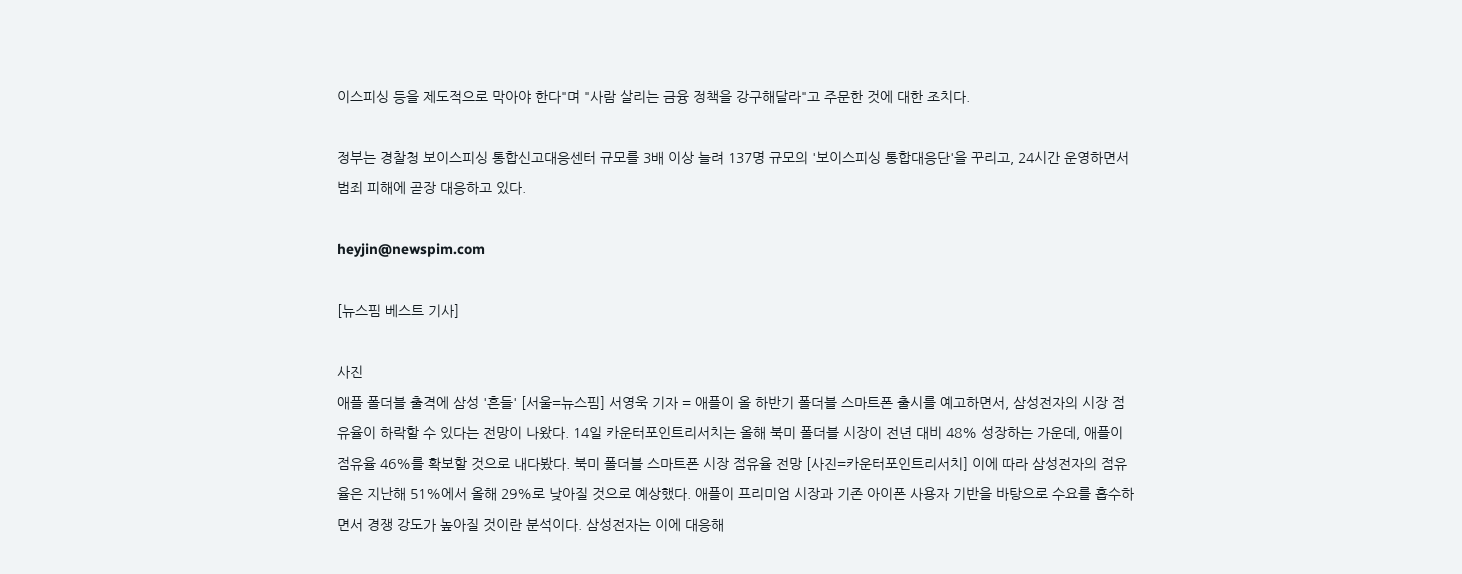이스피싱 등을 제도적으로 막아야 한다"며 "사람 살리는 금융 정책을 강구해달라"고 주문한 것에 대한 조치다.

정부는 경찰청 보이스피싱 통합신고대응센터 규모를 3배 이상 늘려 137명 규모의 '보이스피싱 통합대응단'을 꾸리고, 24시간 운영하면서 범죄 피해에 곧장 대응하고 있다.

heyjin@newspim.com

[뉴스핌 베스트 기사]

사진
애플 폴더블 출격에 삼성 '흔들' [서울=뉴스핌] 서영욱 기자 = 애플이 올 하반기 폴더블 스마트폰 출시를 예고하면서, 삼성전자의 시장 점유율이 하락할 수 있다는 전망이 나왔다. 14일 카운터포인트리서치는 올해 북미 폴더블 시장이 전년 대비 48% 성장하는 가운데, 애플이 점유율 46%를 확보할 것으로 내다봤다. 북미 폴더블 스마트폰 시장 점유율 전망 [사진=카운터포인트리서치] 이에 따라 삼성전자의 점유율은 지난해 51%에서 올해 29%로 낮아질 것으로 예상했다. 애플이 프리미엄 시장과 기존 아이폰 사용자 기반을 바탕으로 수요를 흡수하면서 경쟁 강도가 높아질 것이란 분석이다. 삼성전자는 이에 대응해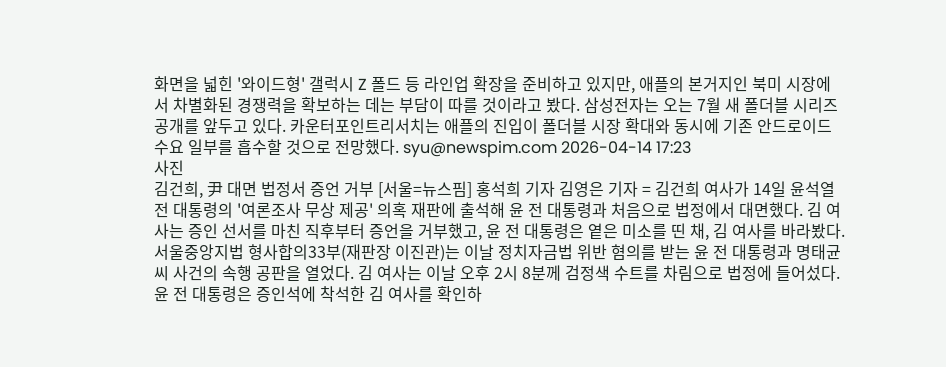화면을 넓힌 '와이드형' 갤럭시 Z 폴드 등 라인업 확장을 준비하고 있지만, 애플의 본거지인 북미 시장에서 차별화된 경쟁력을 확보하는 데는 부담이 따를 것이라고 봤다. 삼성전자는 오는 7월 새 폴더블 시리즈 공개를 앞두고 있다. 카운터포인트리서치는 애플의 진입이 폴더블 시장 확대와 동시에 기존 안드로이드 수요 일부를 흡수할 것으로 전망했다. syu@newspim.com 2026-04-14 17:23
사진
김건희, 尹 대면 법정서 증언 거부 [서울=뉴스핌] 홍석희 기자 김영은 기자 = 김건희 여사가 14일 윤석열 전 대통령의 '여론조사 무상 제공' 의혹 재판에 출석해 윤 전 대통령과 처음으로 법정에서 대면했다. 김 여사는 증인 선서를 마친 직후부터 증언을 거부했고, 윤 전 대통령은 옅은 미소를 띤 채, 김 여사를 바라봤다. 서울중앙지법 형사합의33부(재판장 이진관)는 이날 정치자금법 위반 혐의를 받는 윤 전 대통령과 명태균 씨 사건의 속행 공판을 열었다. 김 여사는 이날 오후 2시 8분께 검정색 수트를 차림으로 법정에 들어섰다. 윤 전 대통령은 증인석에 착석한 김 여사를 확인하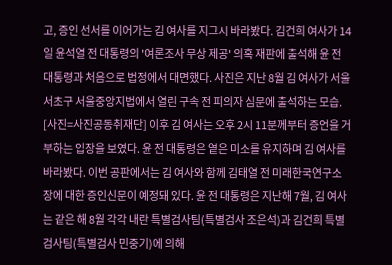고, 증인 선서를 이어가는 김 여사를 지그시 바라봤다. 김건희 여사가 14일 윤석열 전 대통령의 '여론조사 무상 제공' 의혹 재판에 출석해 윤 전 대통령과 처음으로 법정에서 대면했다. 사진은 지난 8월 김 여사가 서울 서초구 서울중앙지법에서 열린 구속 전 피의자 심문에 출석하는 모습. [사진=사진공동취재단] 이후 김 여사는 오후 2시 11분께부터 증언을 거부하는 입장을 보였다. 윤 전 대통령은 옅은 미소를 유지하며 김 여사를 바라봤다. 이번 공판에서는 김 여사와 함께 김태열 전 미래한국연구소장에 대한 증인신문이 예정돼 있다. 윤 전 대통령은 지난해 7월, 김 여사는 같은 해 8월 각각 내란 특별검사팀(특별검사 조은석)과 김건희 특별검사팀(특별검사 민중기)에 의해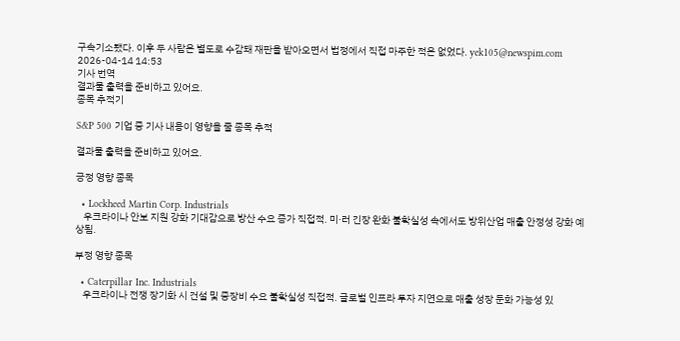구속기소됐다. 이후 두 사람은 별도로 수감돼 재판을 받아오면서 법정에서 직접 마주한 적은 없었다. yek105@newspim.com   2026-04-14 14:53
기사 번역
결과물 출력을 준비하고 있어요.
종목 추적기

S&P 500 기업 중 기사 내용이 영향을 줄 종목 추적

결과물 출력을 준비하고 있어요.

긍정 영향 종목

  • Lockheed Martin Corp. Industrials
    우크라이나 안보 지원 강화 기대감으로 방산 수요 증가 직접적. 미·러 긴장 완화 불확실성 속에서도 방위산업 매출 안정성 강화 예상됨.

부정 영향 종목

  • Caterpillar Inc. Industrials
    우크라이나 전쟁 장기화 시 건설 및 중장비 수요 불확실성 직접적. 글로벌 인프라 투자 지연으로 매출 성장 둔화 가능성 있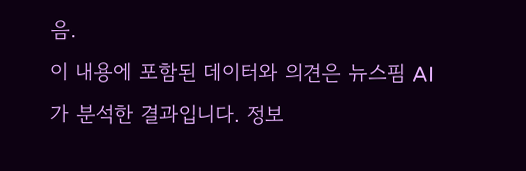음.
이 내용에 포함된 데이터와 의견은 뉴스핌 AI가 분석한 결과입니다. 정보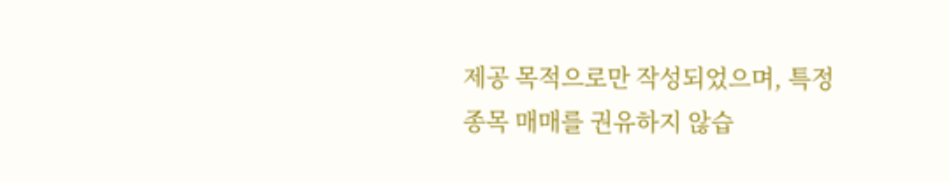제공 목적으로만 작성되었으며, 특정 종목 매매를 권유하지 않습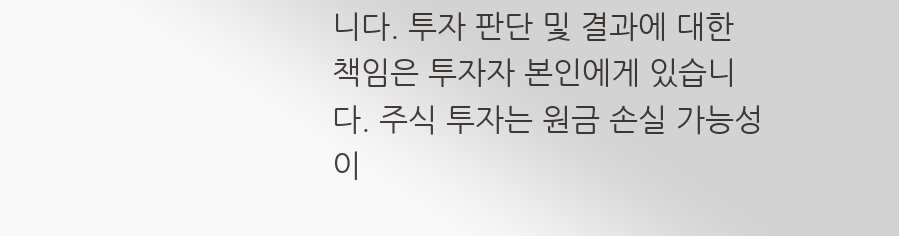니다. 투자 판단 및 결과에 대한 책임은 투자자 본인에게 있습니다. 주식 투자는 원금 손실 가능성이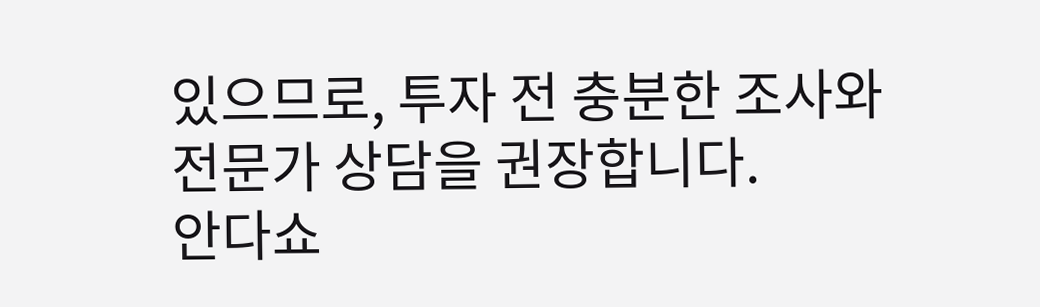있으므로, 투자 전 충분한 조사와 전문가 상담을 권장합니다.
안다쇼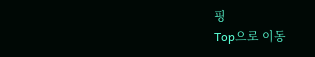핑
Top으로 이동